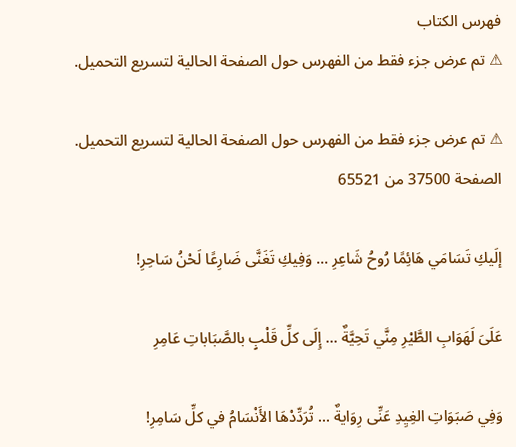فهرس الكتاب
⚠ تم عرض جزء فقط من الفهرس حول الصفحة الحالية لتسريع التحميل.

⚠ تم عرض جزء فقط من الفهرس حول الصفحة الحالية لتسريع التحميل.
الصفحة 37500 من 65521

إلَيكِ تَسَامَي هَائِمًا رُوحُ شَاعِرِ ... وَفِيكِ تَغَنَّى ضَارِعًا لَحْنُ سَاحِرِ!

عَلَىَ لَهَوَابِ الطَّيْرِ مِنَّي تَحِيَّةٌ ... إِلَى كلِّ قَلْبٍ بالصَّبَاباتِ عَامِرِ

وَفِي صَبَوَاتِ الغِيِدِ عَنِّى رِوَايةٌ ... تُرَدِّدْهَا الأَنْسَامُ في كلِّ سَامِرِ!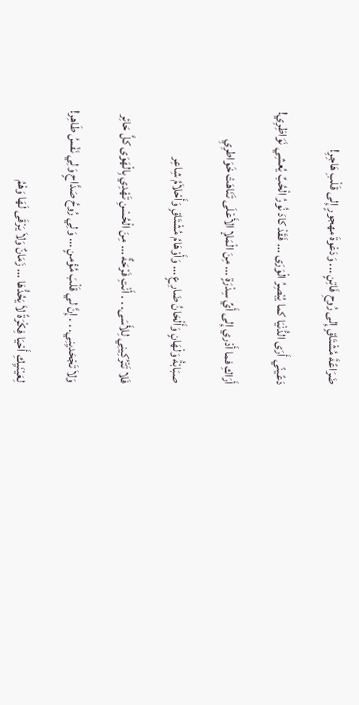ضَرَاعًةَ مُشْتَاقٍ إِلى رُوحِ فَاتِنٍ ... وَدَعْوةَ مهجورٍ إِلى قَلْبِ هَاجِرِ!

دَعًينًي أَرَى الدُّنْيَا كما يُبْصِرُ الْوَرَى ... فَقَدْ كادَ نُورُ الْحُبِّ يُعشِي نَوَاظِرِي!

أَرَاكِ فما أَدْري إِلى أَيِّ سِدْرَةٍ ... مِنَ الْمَلإ الأَعْلَى تَنَاهَتْ خَوَاطرِيِ

صبَابْةُ وَلْهَانٍ وَأَلْحَانُ ضَارِعٍ ... وَأَوْهَامُ مُشْتَاقٍ وَأَحْلاَمُ شِاعِر

فَلا تَتْرُكِينِي لِلأَسَى. . . أَنْتِ فَرْحَةٌ ... مِنَ الْحُسْنِ تَهْدِي بِالْهَوَى كلَّ حَائِر

وَلاَ تَجْحَديِنِي. . . إِنَّ لي قَلْبَ مُؤْمنٍ ... وَلِي رُوحُ صَدَّاحٍ وَلِي نَفْسُ طَاهِر!

لِعَيْنَيِكِ أَحْيَا فِكْرَةً لاَ يَحُدُّهَا ... زَمَانٌ وَلاَ يَرْقَى لَهَا وَهْمُ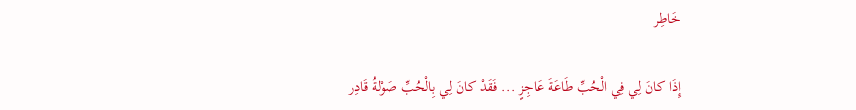خَاطِر

إِذَا كانَ لِي فِي الْحُبِّ طَاعَةَ عَاجِزٍ ... فَقَدْ كانَ لِي بِالْحُبِّ صَوْلةُ قَادِر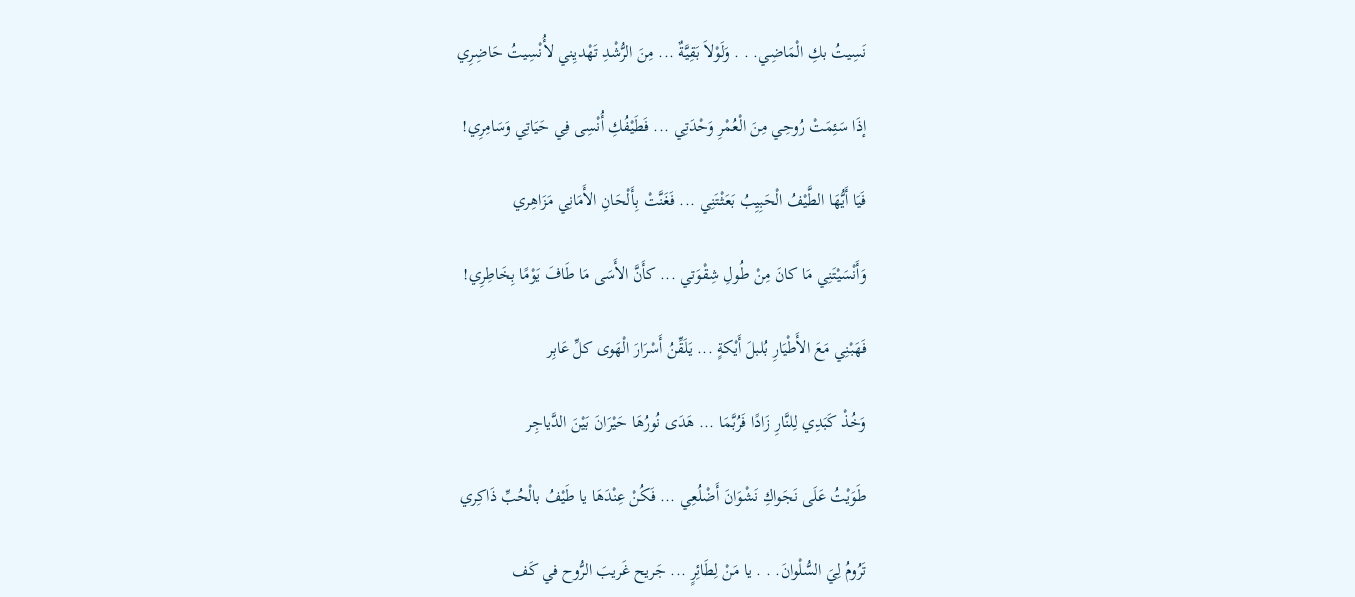نَسِيتُ بكِ الْمَاضِي. . . وَلَوْلاَ بَقِيَّةٌ ... مِنَ الرُّشْدِ تَهْديِني لأُنْسِيتُ حَاضِرِي

إذَا سَئِمَتْ رُوحِي مِنَ الْعُمْرِ وَحْدَتِي ... فَطَيْفُكِ أُنْسِى فِي حَيَاتِي وَسَامِرِي!

فَيَا أَيُّهَا الطَّيْفُ الْحَبِيِبُ بَعَثْتَنِي ... فَغَنَّتْ بِأَلْحَانِ الأَمَانِي مَزَاهِري

وَأَنْسَيْتَنِي مَا كانَ مِنْ طُولِ شِقْوَتي ... كأَنَّ الأَسَى مَا طَافَ يَوْمًا بِخَاطِرِي!

فَهَبْنِي مَعَ الأَطْيَارِ بُلبلَ أَيْكةٍ ... يَلَقِّنُ أَسْرَارَ الْهَوى كلِّ عَابِر

وَخُذْ كَبَدِي لِلنَّارِ زَادًا فَرُبَّمَا ... هَدَى نُورُهَا حَيْرَانَ بَيْنَ الدَّياجِر

طَوَيْتُ عَلَى نَجَواكِ نَشْوَانَ أَضْلُعِي ... فَكُنْ عِنْدَهَا يا طَيْفُ بالْحُبِّ ذَاكِري

تَرُومُ لِيَ السُّلْوانَ. . . يا مَنْ لِطَائِرٍ ... جَريح غَريبَ الرُّوح في كَف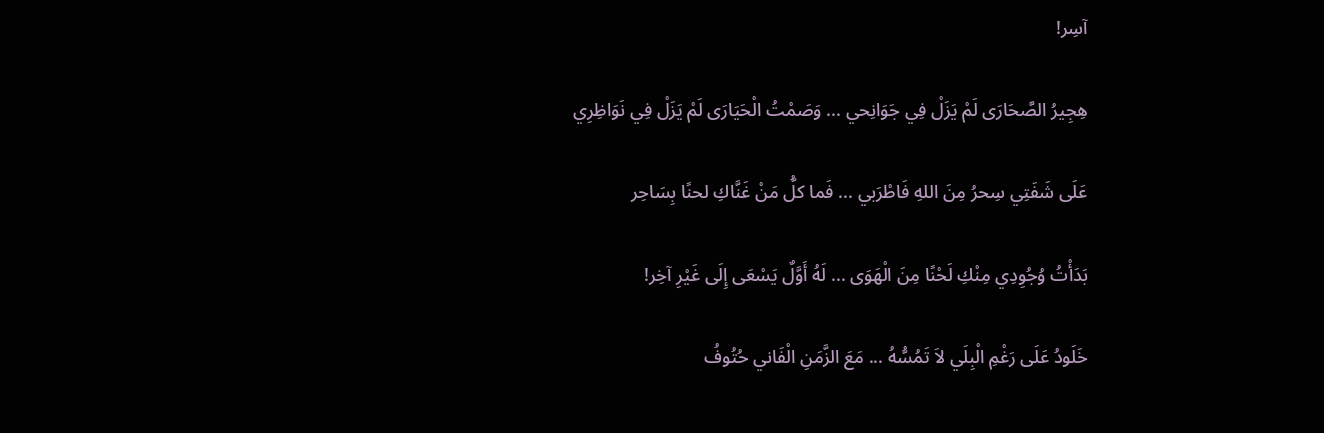آسِر!

هِجِيرُ الصَّحَارَى لَمْ يَزَلْ فِي جَوَانِحي ... وَصَمْتُ الْحَيَارَى لَمْ يَزَلْ فِي نَوَاظِرِي

عَلَى شَفَتِي سِحرُ مِنَ اللهِ فَاطْرَبي ... فَما كلُّ مَنْ غَنَّاكِ لحنًا بِسَاحِر

بَدَأْتُ وُجُوِدِي مِنْكِ لَحْنًا مِنَ الْهَوَى ... لَهُ أَوَّلٌ يَسْعَى إِلَى غَيْرِ آخِر!

خَلَودُ عَلَى رَغْمِ الْبِلَي لاَ تَمُسُّهُ ... مَعَ الزَّمَنِ الْفَاني حُتُوفُ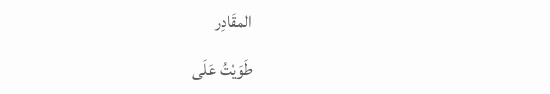المقَادِر

طَوَيْتُ عَلَى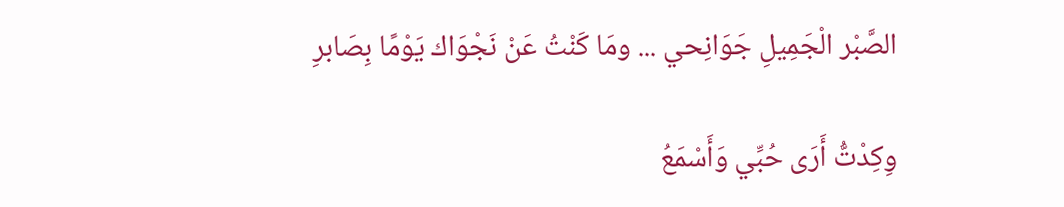الصَّبْر الْجَمِيلِ جَوَانِحي ... ومَا كَنْتُ عَنْ نَجْوَاك يَوْمًا بِصَابرِ

وِكِدْتُّ أَرَى حُبِّي وَأَسْمَعُ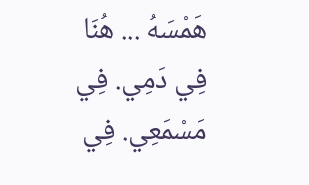هَمْسَهُ ... هُنَا فِي دَمِي. فِي مَسْمَعِي. فِي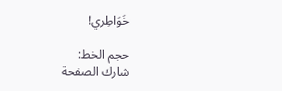خَوَاطِري!

حجم الخط:
شارك الصفحة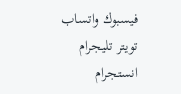فيسبوك واتساب تويتر تليجرام انستجرام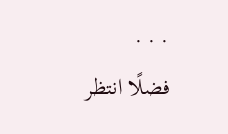. . .
فضلًا انتظر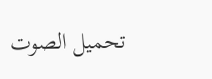تحميل الصوت